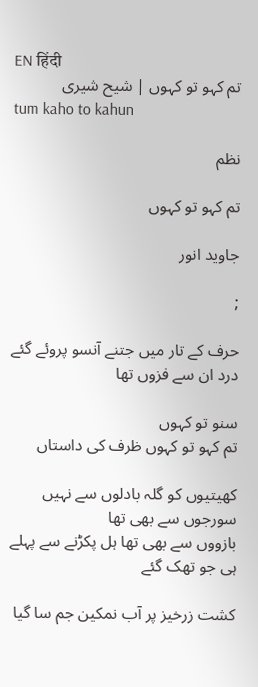EN हिंदी
تم کہو تو کہوں | شیح شیری
tum kaho to kahun

نظم

تم کہو تو کہوں

جاوید انور

;

حرف کے تار میں جتنے آنسو پروئے گئے
درد ان سے فزوں تھا

سنو تو کہوں
تم کہو تو کہوں ظرف کی داستاں

کھیتیوں کو گلہ بادلوں سے نہیں سورجوں سے بھی تھا
بازووں سے بھی تھا ہل پکڑنے سے پہلے ہی جو تھک گئے

کشت زرخیز پر آب نمکین جم سا گیا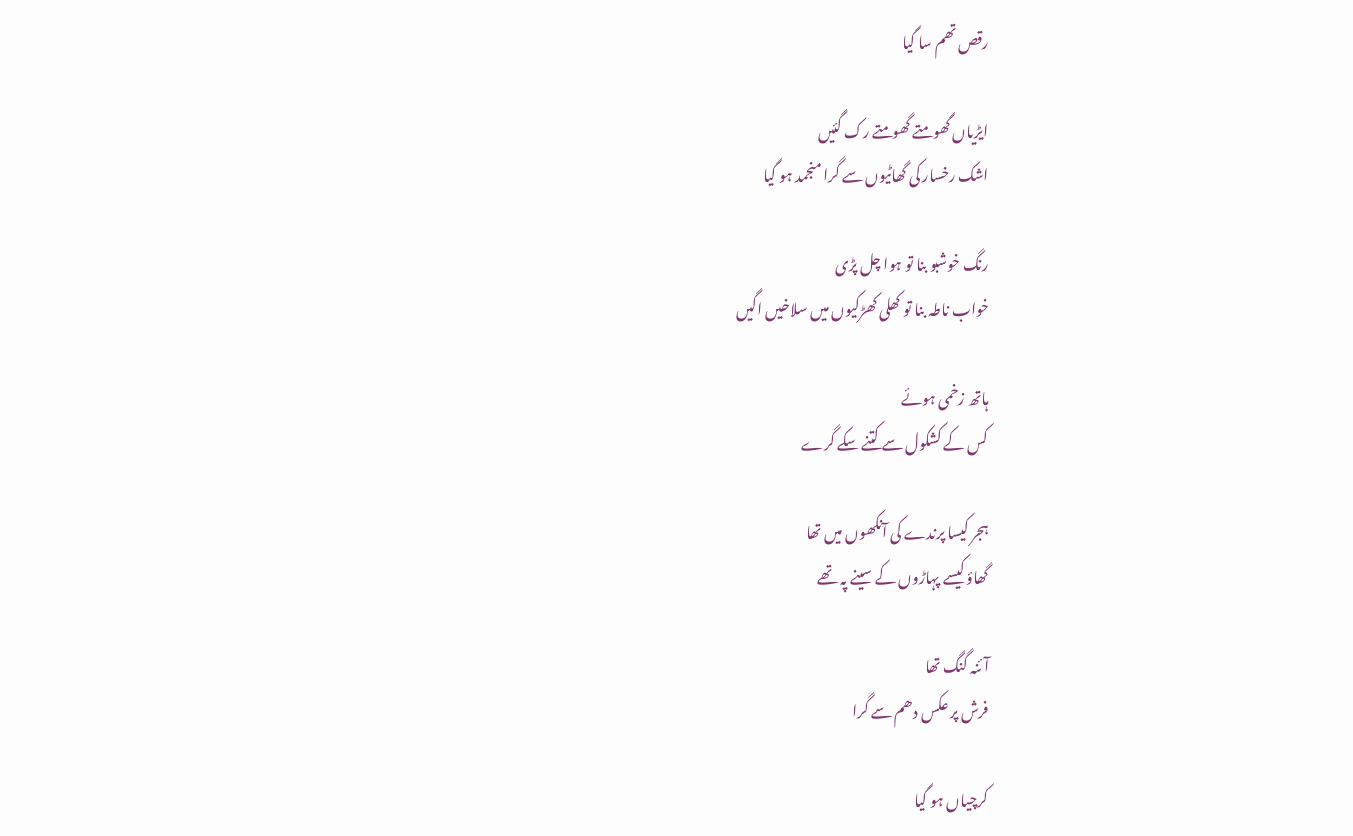رقص تھم سا گیا

ایڑیاں گھومتے گھومتے رک گئیں
اشک رخسار کی گھاٹیوں سے گرا منجمد ہو گیا

رنگ خوشبو بنا تو ہوا چل پڑی
خواب ناطہ بنا تو کھلی کھڑکیوں میں سلاخیں اگیں

ہاتھ زخمی ہوئے
کس کے کشکول سے کتنے سکے گرے

ہجر کیسا پرندے کی آنکھوں میں تھا
گھاؤ کیسے پہاڑوں کے سینے پہ تھے

آئنہ گنگ تھا
فرش پر عکس دھم سے گرا

کرچیاں ہو گیا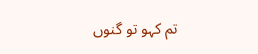تم کہو تو گنوں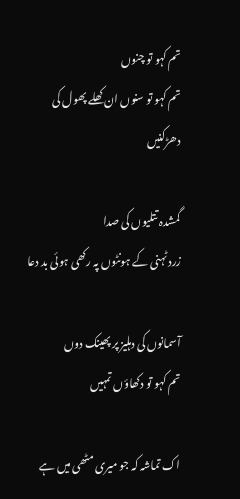تم کہو تو چنوں
تم کہو تو سنوں ان کھلے پھول کی دھڑکنیں

گمشدہ تتلیوں کی صدا
زرد ٹہنی کے ہونٹوں پہ رکھی ہوئی بد دعا

آسمانوں کی دہلیز پر پھینک دوں
تم کہو تو دکھاؤں تمہیں

اک تماشہ کہ جو میری مٹھی میں ہے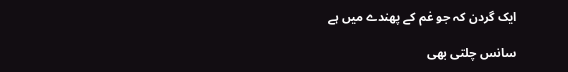ایک گردن کہ جو غم کے پھندے میں ہے

سانس چلتی بھی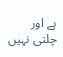ہے اور چلتی نہیں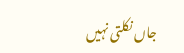جاں نکلتی نہیں